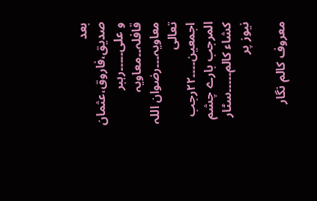بعد صدیق،فاروق،عثمان و علی۔۔۔۔۔رہبر قافلہ۔۔معاویہ معاویہ۔۔۔رضوان اللہ تعالی اجمعین۔۔۔۔٢٢رجب المرجب بارے چشم کشاء کالم۔۔۔۔۔سٹار نیوز پر

معروف کالم نگار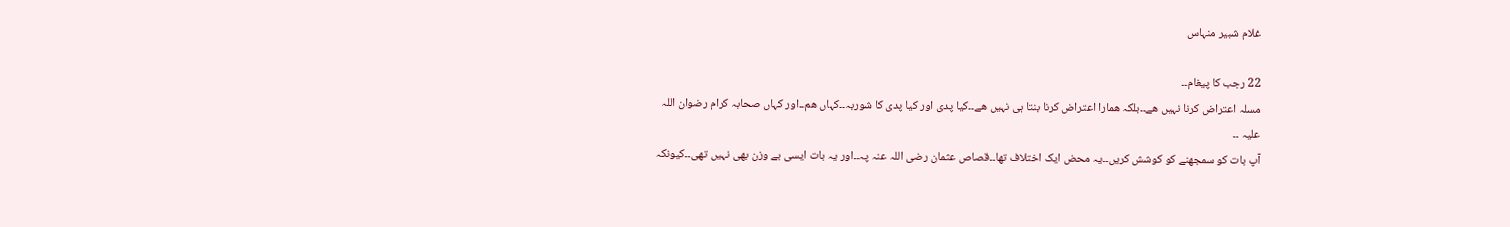غلام شبیر منہاس

22 رجب کا پیغام۔۔
مسلہ اعتراض کرنا نہیں ھے۔۔بلکہ ھمارا اعتراض کرنا بنتا ہی نہیں ھے۔۔کیا پدی اور کیا پدی کا شوربہ۔۔کہاں ھم۔۔اور کہاں صحابہ کرام رضوان اللہ علیہ ۔۔
آپ بات کو سمجھنے کو کوشش کریں۔۔یہ محض ایک اختلاف تھا۔۔قصاص عثمان رضی اللہ عنہ پہ۔۔اور یہ بات ایسی بے وزن بھی نہیں تھی۔۔کیونکہ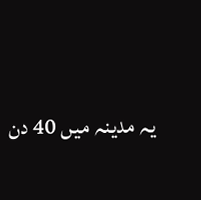یہ مدینہ میں 40 دن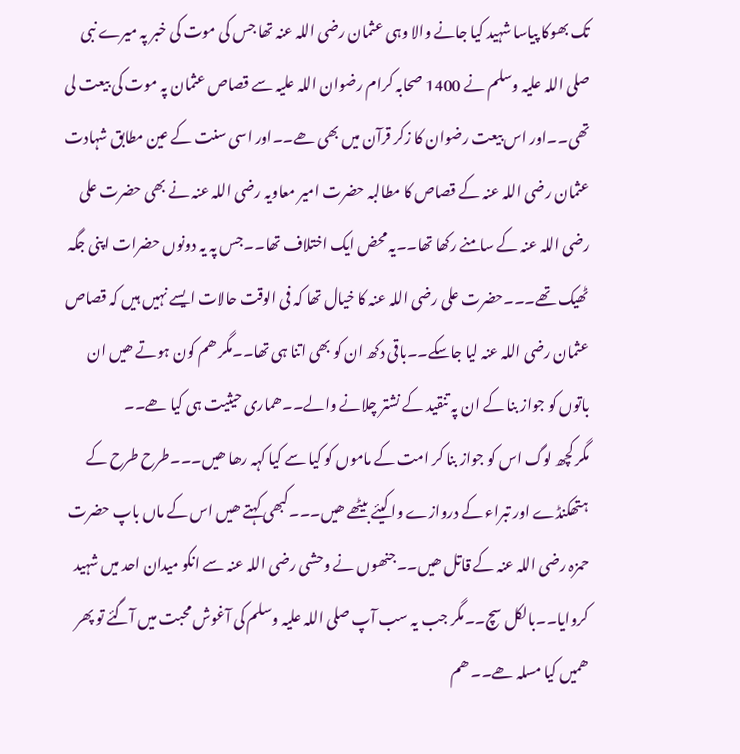تک بھوکا پیاسا شہید کیا جانے والا وہی عثمان رضی اللہ عنہ تھا جس کی موت کی خبر پہ میرے نبی صلی اللہ علیہ وسلم نے 1400 صحابہ کرام رضوان اللہ علیہ سے قصاص عثمان پہ موت کی بیعت لی تھی۔۔اور اس بیعت رضوان کا زکر قرآن میں بھی ھے۔۔اور اسی سنت کے عین مطابق شہادت عثمان رضی اللہ عنہ کے قصاص کا مطالبہ حضرت امیر معاویہ رضی اللہ عنہ نے بھی حضرت علی رضی اللہ عنہ کے سامنے رکھا تھا۔۔یہ محض ایک اختلاف تھا۔۔جس پہ یہ دونوں حضرات اپنی جگہ ٹھیک تھے۔۔۔حضرت علی رضی اللہ عنہ کا خیال تھا کہ فی الوقت حالات ایسے نہیں ہیں کہ قصاص عثمان رضی اللہ عنہ لیا جاسکے۔۔باقی دکھ ان کو بھی اتنا ہی تھا۔۔مگر ھم کون ہوتے ھیں ان باتوں کو جواز بنا کے ان پہ تنقید کے نشتر چلانے والے۔۔ھماری حیثیت ہی کیا ھے۔۔
مگر کچھ لوگ اس کو جواز بنا کر امت کے ماموں کو کیا سے کیا کہہ رھا ھیں۔۔۔طرح طرح کے ہتھکنڈے اور تبراء کے دروازے وا کیئے بیٹھے ھیں۔۔۔کبھی کہتے ھیں اس کے ماں باپ حضرت حمزہ رضی اللہ عنہ کے قاتل ھیں۔۔جنھوں نے وحشی رضی اللہ عنہ سے انکو میدان احد میں شہید کروایا۔۔بالکل سچ۔۔مگر جب یہ سب آپ صلی اللہ علیہ وسلم کی آغوش محبت میں آگئے تو پھر ھمیں کیا مسلہ ھے۔۔ ھم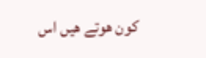کون ھوتے ھیں اس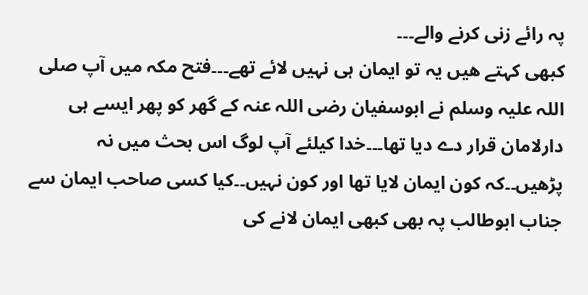پہ رائے زنی کرنے والے۔۔۔
کبھی کہتے ھیں یہ تو ایمان ہی نہیں لائے تھے۔۔۔فتح مکہ میں آپ صلی اللہ علیہ وسلم نے ابوسفیان رضی اللہ عنہ کے گھر کو پھر ایسے ہی دارلامان قرار دے دیا تھا۔۔۔خدا کیلئے آپ لوگ اس بحث میں نہ پڑھیں۔۔کہ کون ایمان لایا تھا اور کون نہیں۔۔کیا کسی صاحب ایمان سے جناب ابوطالب پہ بھی کبھی ایمان لانے کی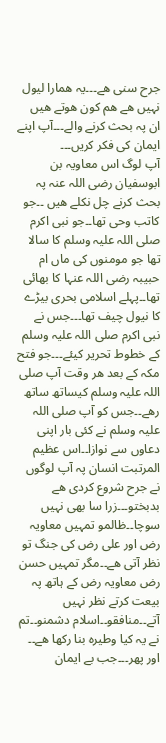جرح سنی ھے۔۔۔یہ ھمارا لیول نہیں ھے ھم کون ھوتے ھیں ان پہ بحث کرنے والے۔۔۔آپ اپنے ایمان کی فکر کریں۔۔۔
آپ لوگ اس معاویہ بن ابوسفیان رضی اللہ عنہ پہ بحث کرنے چل نکلے ھیں ۔۔جو کاتب وحی تھا۔۔جو نبی اکرم صلی اللہ علیہ وسلم کا سالا تھا جو مومنوں کی ماں ام حبیبہ رضی اللہ عنہا کا بھائی تھا۔۔پہلے اسلامی بحری بیڑے کا نیول چیف تھا۔۔۔جس نے نبی اکرم صلی اللہ علیہ وسلم کے خطوط تحریر کیئے۔۔۔جو فتح مکہ کے بعد ھر وقت آپ صلی اللہ علیہ وسلم کیساتھ ساتھ رھے۔۔جس کو آپ صلی اللہ علیہ وسلم نے کئی بار اپنی دعاوں سے نوازا۔۔اس عظیم المرتبت انسان پہ آپ لوگوں نے جرح شروع کردی ھے بدبختو۔۔۔زرا سا بھی نہیں سوچا۔۔ظالمو تمہیں معاویہ رض اور علی رض کی جنگ تو نظر آتی ھے۔۔مگر تمہیں حسن رض معاویہ رض کے ہاتھ پہ بیعت کرتے نظر نہیں آتے۔۔منافقو۔۔اسلام دشمنو۔۔تم نے یہ کیا وطیرہ بنا رکھا ھے۔۔
اور پھر۔۔۔جب بے ایمان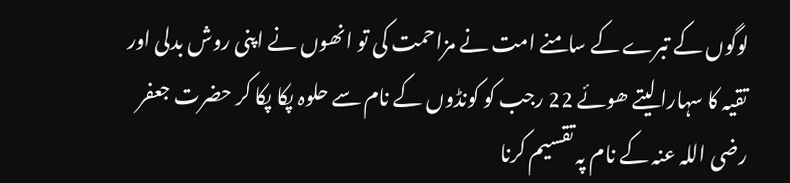لوگوں کے تبرے کے سامنے امت نے مزاحمت کی تو انھوں نے اپنی روش بدلی اور تقیہ کا سہارا لیتے ھوئے 22 رجب کو کونڈوں کے نام سے حلوہ پکا پکا کر حضرت جعفر رضی اللہ عنہ کے نام پہ تقسیم کرنا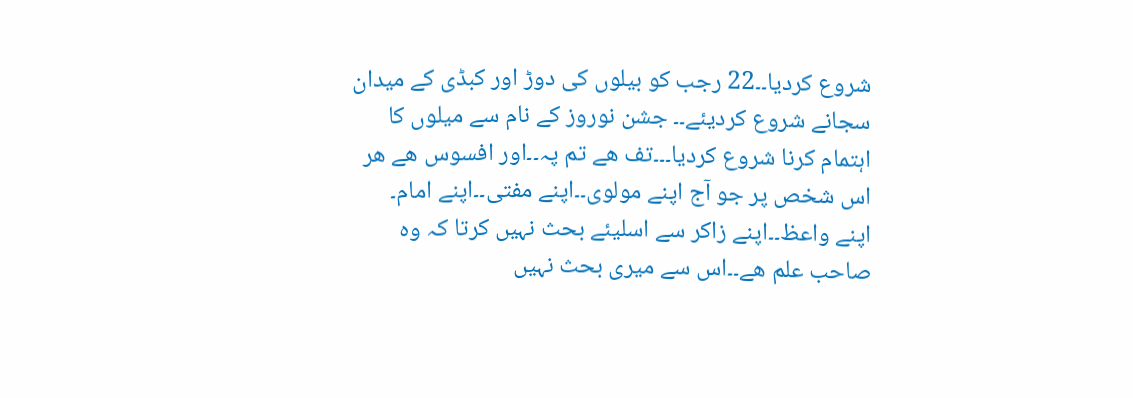شروع کردیا۔۔22 رجب کو بیلوں کی دوڑ اور کبڈی کے میدان سجانے شروع کردیئے۔۔ جشن نوروز کے نام سے میلوں کا اہتمام کرنا شروع کردیا۔۔۔تف ھے تم پہ۔۔اور افسوس ھے ھر اس شخص پر جو آج اپنے مولوی۔۔اپنے مفتی۔۔اپنے امام۔ اپنے واعظ۔۔اپنے زاکر سے اسلیئے بحث نہیں کرتا کہ وہ صاحب علم ھے۔۔اس سے میری بحث نہیں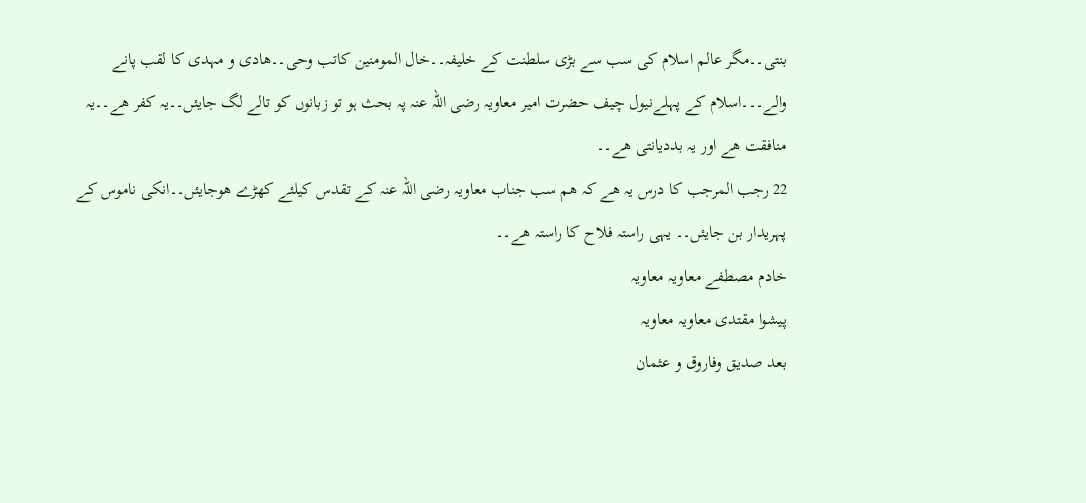بنتی۔۔مگر عالم اسلام کی سب سے بڑی سلطنت کے خلیفہ۔۔خال المومنین کاتب وحی۔۔ھادی و مہدی کا لقب پانے والے۔۔۔اسلام کے پہلےنیول چیف حضرت امیر معاویہ رضی اللہ عنہ پہ بحث ہو تو زبانوں کو تالے لگ جایئں۔۔یہ کفر ھے۔۔یہ منافقت ھے اور یہ بددیانتی ھے۔۔
22 رجب المرجب کا درس یہ ھے کہ ھم سب جناب معاویہ رضی اللہ عنہ کے تقدس کیلئے کھڑے ھوجایئں۔۔انکی ناموس کے پہریدار بن جایئں۔۔ یہی راستہ فلاح کا راستہ ھے۔۔
خادم مصطفے معاویہ معاویہ
پیشوا مقتدی معاویہ معاویہ
بعد صدیق وفاروق و عثمان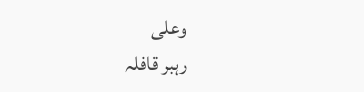وعلی
رہبر قافلہ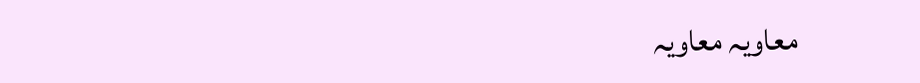معاویہ معاویہ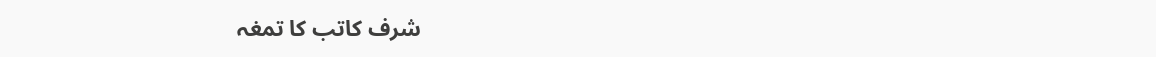شرف کاتب کا تمغہ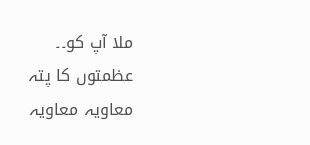ملا آپ کو۔۔
عظمتوں کا پتہ معاویہ معاویہ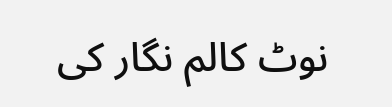نوٹ کالم نگار کی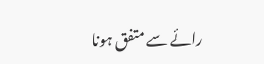رائے سے متفق ہونا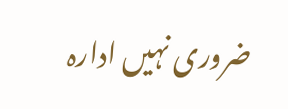ضروری نہیں ادارہ